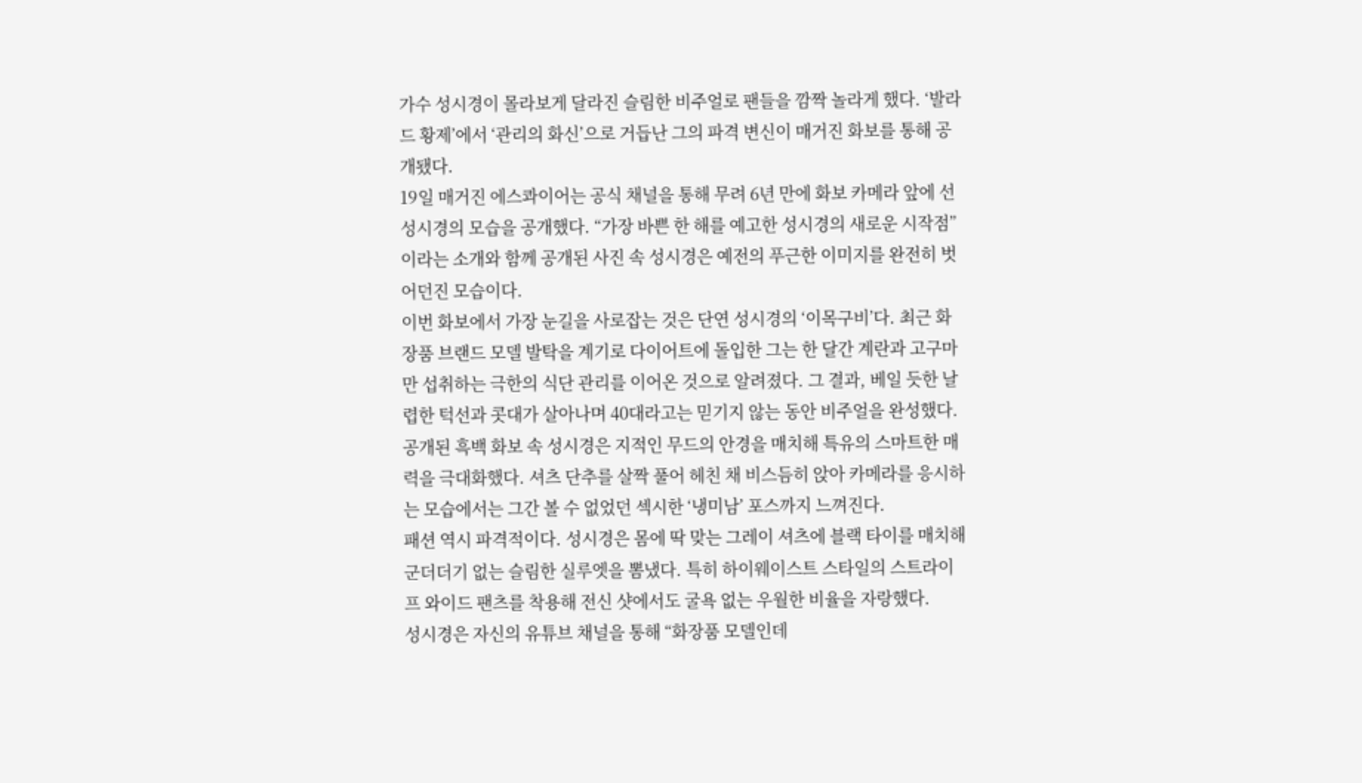가수 성시경이 몰라보게 달라진 슬림한 비주얼로 팬들을 깜짝 놀라게 했다. ‘발라드 황제’에서 ‘관리의 화신’으로 거듭난 그의 파격 변신이 매거진 화보를 통해 공개됐다.
19일 매거진 에스콰이어는 공식 채널을 통해 무려 6년 만에 화보 카메라 앞에 선 성시경의 모습을 공개했다. “가장 바쁜 한 해를 예고한 성시경의 새로운 시작점”이라는 소개와 함께 공개된 사진 속 성시경은 예전의 푸근한 이미지를 완전히 벗어던진 모습이다.
이번 화보에서 가장 눈길을 사로잡는 것은 단연 성시경의 ‘이목구비’다. 최근 화장품 브랜드 모델 발탁을 계기로 다이어트에 돌입한 그는 한 달간 계란과 고구마만 섭취하는 극한의 식단 관리를 이어온 것으로 알려졌다. 그 결과, 베일 듯한 날렵한 턱선과 콧대가 살아나며 40대라고는 믿기지 않는 동안 비주얼을 완성했다.
공개된 흑백 화보 속 성시경은 지적인 무드의 안경을 매치해 특유의 스마트한 매력을 극대화했다. 셔츠 단추를 살짝 풀어 헤친 채 비스듬히 앉아 카메라를 응시하는 모습에서는 그간 볼 수 없었던 섹시한 ‘냉미남’ 포스까지 느껴진다.
패션 역시 파격적이다. 성시경은 몸에 딱 맞는 그레이 셔츠에 블랙 타이를 매치해 군더더기 없는 슬림한 실루엣을 뽐냈다. 특히 하이웨이스트 스타일의 스트라이프 와이드 팬츠를 착용해 전신 샷에서도 굴욕 없는 우월한 비율을 자랑했다.
성시경은 자신의 유튜브 채널을 통해 “화장품 모델인데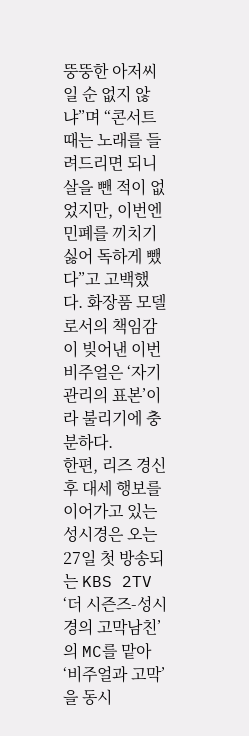뚱뚱한 아저씨일 순 없지 않냐”며 “콘서트 때는 노래를 들려드리면 되니 살을 뺀 적이 없었지만, 이번엔 민폐를 끼치기 싫어 독하게 뺐다”고 고백했다. 화장품 모델로서의 책임감이 빚어낸 이번 비주얼은 ‘자기관리의 표본’이라 불리기에 충분하다.
한편, 리즈 경신 후 대세 행보를 이어가고 있는 성시경은 오는 27일 첫 방송되는 KBS 2TV ‘더 시즌즈-성시경의 고막남친’의 MC를 맡아 ‘비주얼과 고막’을 동시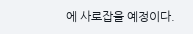에 사로잡을 예정이다.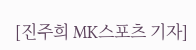[진주희 MK스포츠 기자]